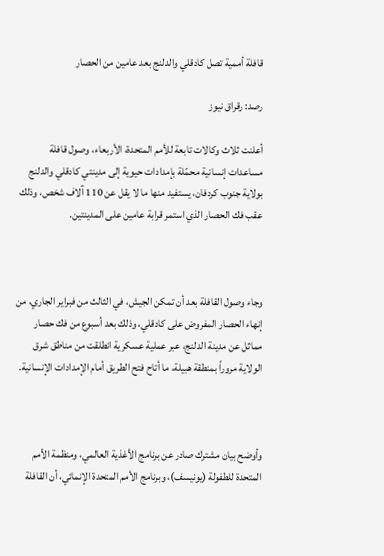قافلة أممية تصل كادقلي والدلنج بعد عامين من الحصار

رصد: رقراق نيوز

أعلنت ثلاث وكالات تابعة للأمم المتحدة، الأربعاء، وصول قافلة مساعدات إنسانية محمّلة بإمدادات حيوية إلى مدينتي كادقلي والدلنج بولاية جنوب كردفان، يستفيد منها ما لا يقل عن 110 آلاف شخص، وذلك عقب فك الحصار الذي استمر قرابة عامين على المدينتين.



وجاء وصول القافلة بعد أن تمكن الجيش، في الثالث من فبراير الجاري، من إنهاء الحصار المفروض على كادقلي، وذلك بعد أسبوع من فك حصار مماثل عن مدينة الدلنج، عبر عملية عسكرية انطلقت من مناطق شرق الولاية مروراً بمنطقة هبيلة، ما أتاح فتح الطريق أمام الإمدادات الإنسانية.



وأوضح بيان مشترك صادر عن برنامج الأغذية العالمي، ومنظمة الأمم المتحدة للطفولة (يونيسف)، وبرنامج الأمم المتحدة الإنمائي، أن القافلة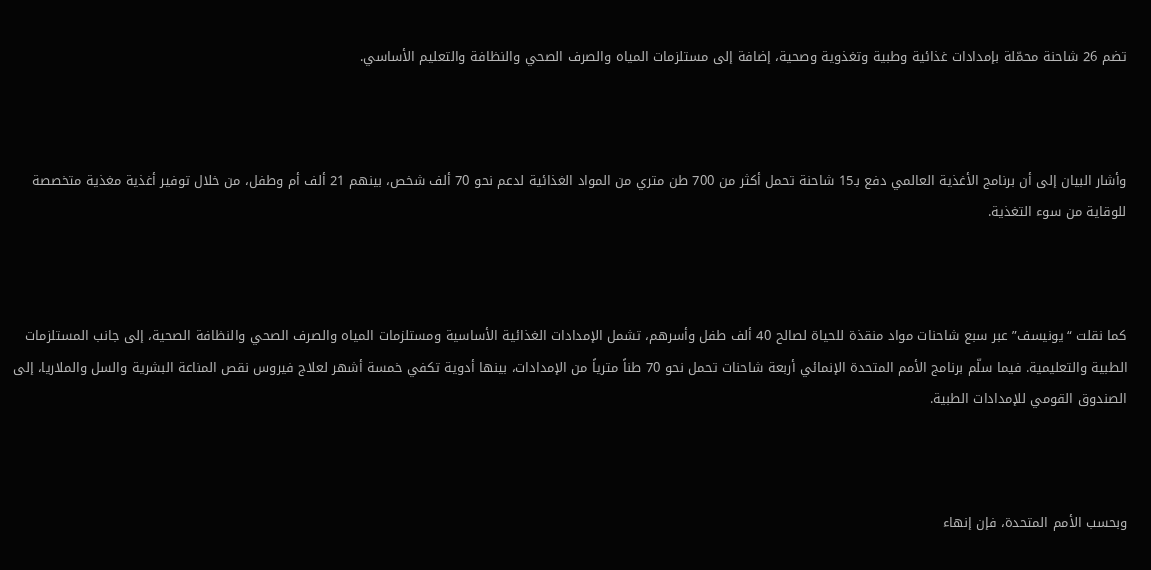تضم 26 شاحنة محمّلة بإمدادات غذائية وطبية وتغذوية وصحية، إضافة إلى مستلزمات المياه والصرف الصحي والنظافة والتعليم الأساسي.



وأشار البيان إلى أن برنامج الأغذية العالمي دفع بـ15 شاحنة تحمل أكثر من 700 طن متري من المواد الغذائية لدعم نحو 70 ألف شخص، بينهم 21 ألف أم وطفل، من خلال توفير أغذية مغذية متخصصة للوقاية من سوء التغذية.



كما نقلت “يونيسف” عبر سبع شاحنات مواد منقذة للحياة لصالح 40 ألف طفل وأسرهم، تشمل الإمدادات الغذائية الأساسية ومستلزمات المياه والصرف الصحي والنظافة الصحية، إلى جانب المستلزمات الطبية والتعليمية. فيما سلّم برنامج الأمم المتحدة الإنمائي أربعة شاحنات تحمل نحو 70 طناً مترياً من الإمدادات، بينها أدوية تكفي خمسة أشهر لعلاج فيروس نقص المناعة البشرية والسل والملاريا، إلى الصندوق القومي للإمدادات الطبية.



وبحسب الأمم المتحدة، فإن إنهاء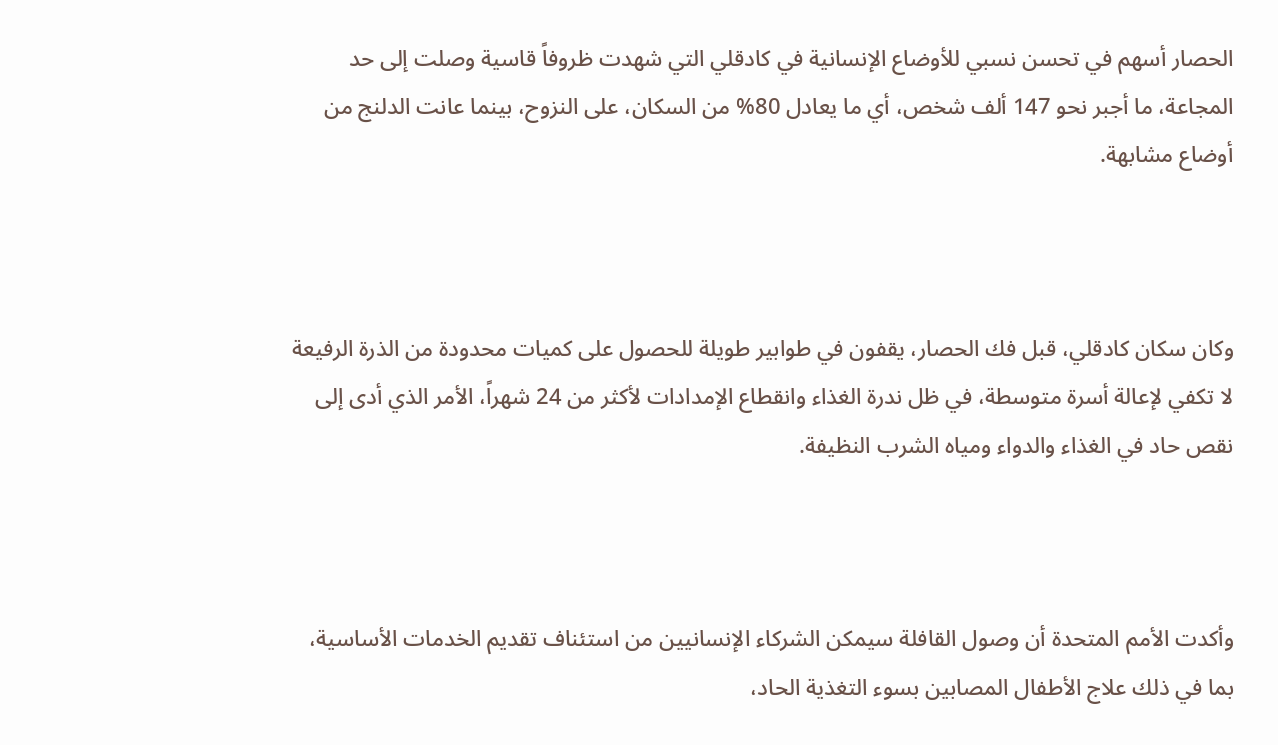الحصار أسهم في تحسن نسبي للأوضاع الإنسانية في كادقلي التي شهدت ظروفاً قاسية وصلت إلى حد المجاعة، ما أجبر نحو 147 ألف شخص، أي ما يعادل 80% من السكان، على النزوح، بينما عانت الدلنج من أوضاع مشابهة.



وكان سكان كادقلي، قبل فك الحصار، يقفون في طوابير طويلة للحصول على كميات محدودة من الذرة الرفيعة لا تكفي لإعالة أسرة متوسطة، في ظل ندرة الغذاء وانقطاع الإمدادات لأكثر من 24 شهراً، الأمر الذي أدى إلى نقص حاد في الغذاء والدواء ومياه الشرب النظيفة.



وأكدت الأمم المتحدة أن وصول القافلة سيمكن الشركاء الإنسانيين من استئناف تقديم الخدمات الأساسية، بما في ذلك علاج الأطفال المصابين بسوء التغذية الحاد،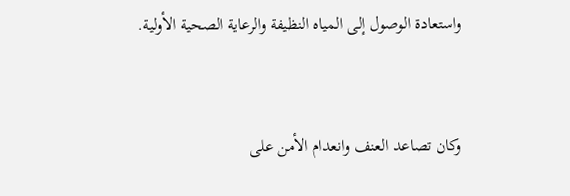واستعادة الوصول إلى المياه النظيفة والرعاية الصحية الأولية.



وكان تصاعد العنف وانعدام الأمن على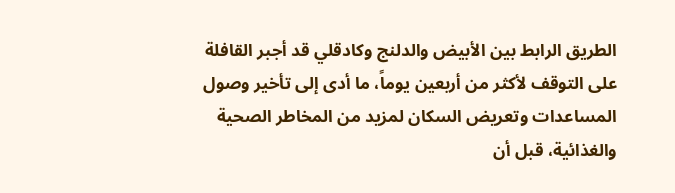الطريق الرابط بين الأبيض والدلنج وكادقلي قد أجبر القافلة على التوقف لأكثر من أربعين يوماً، ما أدى إلى تأخير وصول المساعدات وتعريض السكان لمزيد من المخاطر الصحية والغذائية، قبل أن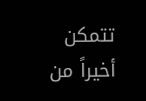تتمكن أخيراً من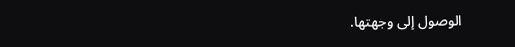الوصول إلى وجهتها.